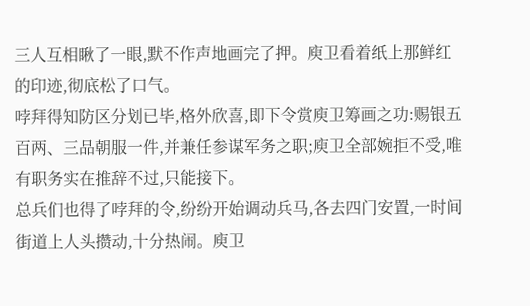三人互相瞅了一眼,默不作声地画完了押。庾卫看着纸上那鲜红的印迹,彻底松了口气。
哱拜得知防区分划已毕,格外欣喜,即下令赏庾卫筹画之功:赐银五百两、三品朝服一件,并兼任参谋军务之职;庾卫全部婉拒不受,唯有职务实在推辞不过,只能接下。
总兵们也得了哱拜的令,纷纷开始调动兵马,各去四门安置,一时间街道上人头攒动,十分热闹。庾卫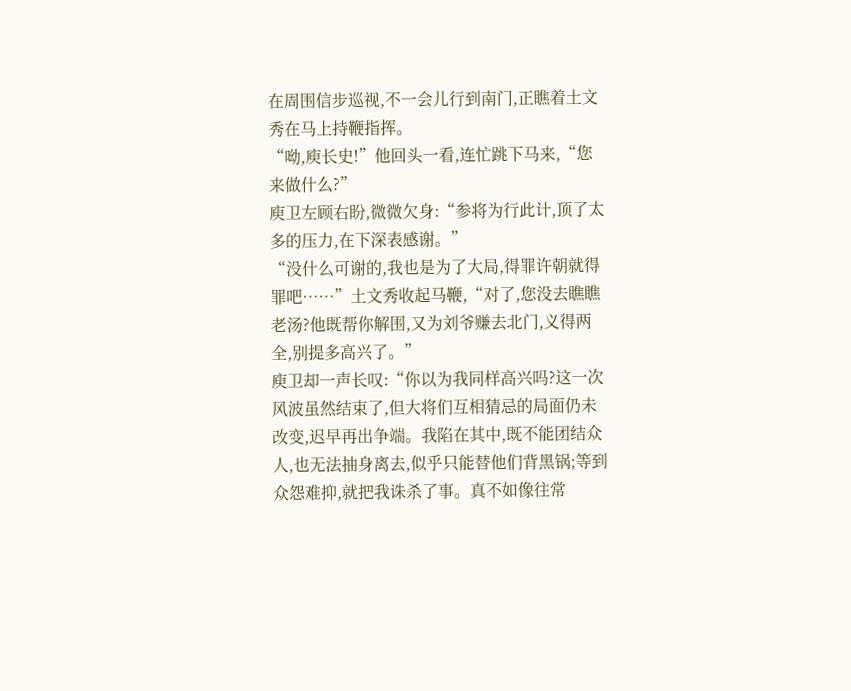在周围信步巡视,不一会儿行到南门,正瞧着土文秀在马上持鞭指挥。
“呦,庾长史!”他回头一看,连忙跳下马来,“您来做什么?”
庾卫左顾右盼,微微欠身:“参将为行此计,顶了太多的压力,在下深表感谢。”
“没什么可谢的,我也是为了大局,得罪许朝就得罪吧……”土文秀收起马鞭,“对了,您没去瞧瞧老汤?他既帮你解围,又为刘爷赚去北门,义得两全,别提多高兴了。”
庾卫却一声长叹:“你以为我同样高兴吗?这一次风波虽然结束了,但大将们互相猜忌的局面仍未改变,迟早再出争端。我陷在其中,既不能团结众人,也无法抽身离去,似乎只能替他们背黑锅;等到众怨难抑,就把我诛杀了事。真不如像往常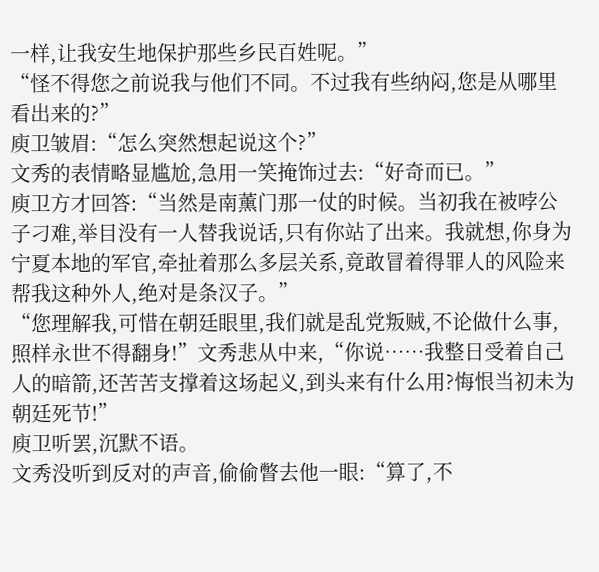一样,让我安生地保护那些乡民百姓呢。”
“怪不得您之前说我与他们不同。不过我有些纳闷,您是从哪里看出来的?”
庾卫皱眉:“怎么突然想起说这个?”
文秀的表情略显尴尬,急用一笑掩饰过去:“好奇而已。”
庾卫方才回答:“当然是南薰门那一仗的时候。当初我在被哱公子刁难,举目没有一人替我说话,只有你站了出来。我就想,你身为宁夏本地的军官,牵扯着那么多层关系,竟敢冒着得罪人的风险来帮我这种外人,绝对是条汉子。”
“您理解我,可惜在朝廷眼里,我们就是乱党叛贼,不论做什么事,照样永世不得翻身!”文秀悲从中来,“你说……我整日受着自己人的暗箭,还苦苦支撑着这场起义,到头来有什么用?悔恨当初未为朝廷死节!”
庾卫听罢,沉默不语。
文秀没听到反对的声音,偷偷瞥去他一眼:“算了,不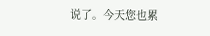说了。今天您也累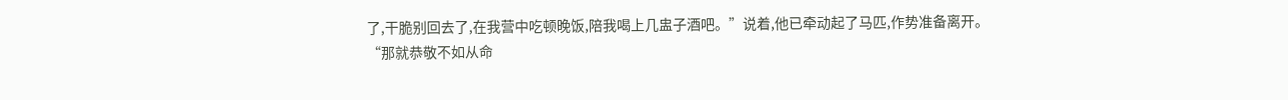了,干脆别回去了,在我营中吃顿晚饭,陪我喝上几盅子酒吧。”说着,他已牵动起了马匹,作势准备离开。
“那就恭敬不如从命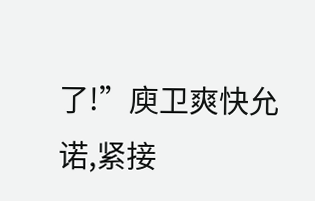了!”庾卫爽快允诺,紧接